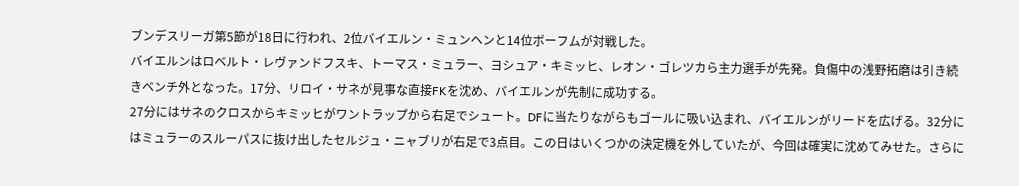ブンデスリーガ第5節が18日に行われ、2位バイエルン・ミュンヘンと14位ボーフムが対戦した。
バイエルンはロベルト・レヴァンドフスキ、トーマス・ミュラー、ヨシュア・キミッヒ、レオン・ゴレツカら主力選手が先発。負傷中の浅野拓磨は引き続きベンチ外となった。17分、リロイ・サネが見事な直接FKを沈め、バイエルンが先制に成功する。
27分にはサネのクロスからキミッヒがワントラップから右足でシュート。DFに当たりながらもゴールに吸い込まれ、バイエルンがリードを広げる。32分にはミュラーのスルーパスに抜け出したセルジュ・ニャブリが右足で3点目。この日はいくつかの決定機を外していたが、今回は確実に沈めてみせた。さらに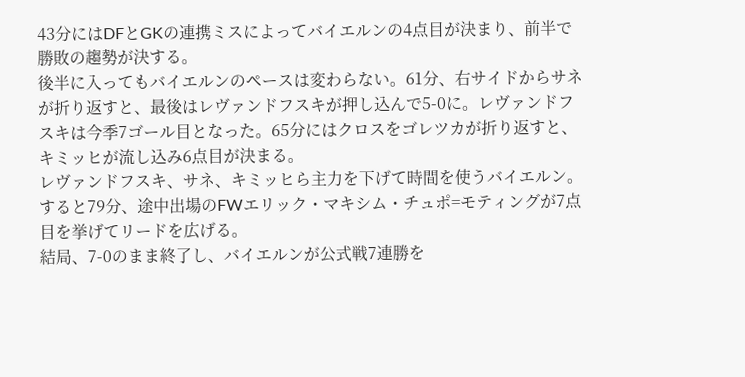43分にはDFとGKの連携ミスによってバイエルンの4点目が決まり、前半で勝敗の趨勢が決する。
後半に入ってもバイエルンのペースは変わらない。61分、右サイドからサネが折り返すと、最後はレヴァンドフスキが押し込んで5-0に。レヴァンドフスキは今季7ゴール目となった。65分にはクロスをゴレツカが折り返すと、キミッヒが流し込み6点目が決まる。
レヴァンドフスキ、サネ、キミッヒら主力を下げて時間を使うバイエルン。すると79分、途中出場のFWエリック・マキシム・チュポ=モティングが7点目を挙げてリードを広げる。
結局、7-0のまま終了し、バイエルンが公式戦7連勝を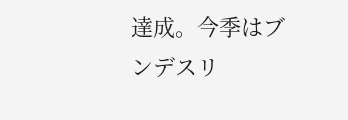達成。今季はブンデスリ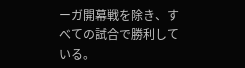ーガ開幕戦を除き、すべての試合で勝利している。